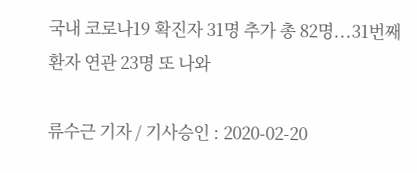국내 코로나19 확진자 31명 추가 총 82명...31번째 환자 연관 23명 또 나와

류수근 기자 / 기사승인 : 2020-02-20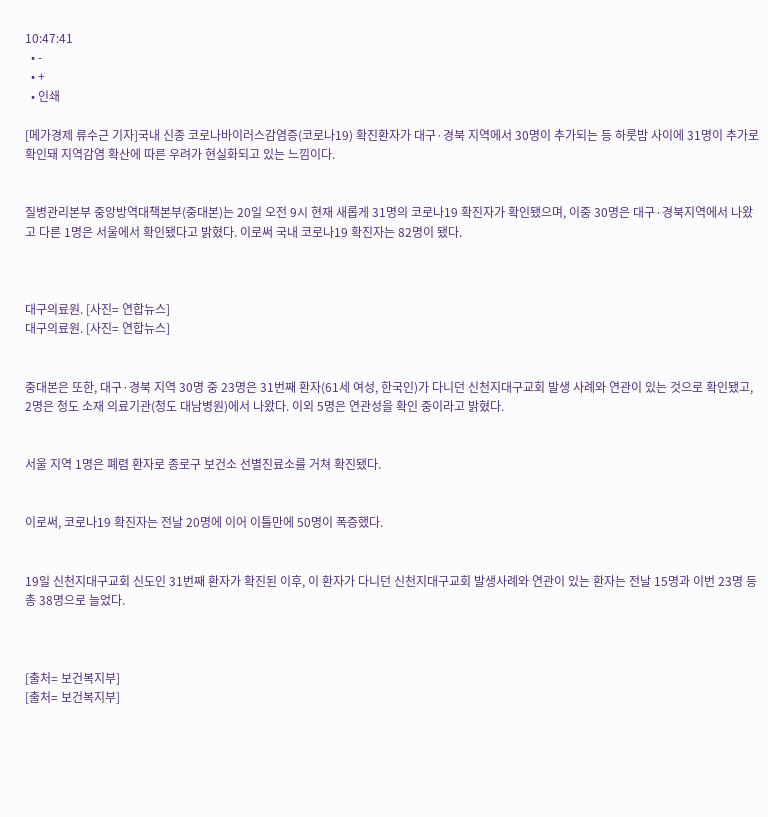10:47:41
  • -
  • +
  • 인쇄

[메가경제 류수근 기자]국내 신종 코로나바이러스감염증(코로나19) 확진환자가 대구·경북 지역에서 30명이 추가되는 등 하룻밤 사이에 31명이 추가로 확인돼 지역감염 확산에 따른 우려가 현실화되고 있는 느낌이다.


질병관리본부 중앙방역대책본부(중대본)는 20일 오전 9시 현재 새롭게 31명의 코로나19 확진자가 확인됐으며, 이중 30명은 대구·경북지역에서 나왔고 다른 1명은 서울에서 확인됐다고 밝혔다. 이로써 국내 코로나19 확진자는 82명이 됐다.



대구의료원. [사진= 연합뉴스]
대구의료원. [사진= 연합뉴스]


중대본은 또한, 대구·경북 지역 30명 중 23명은 31번째 환자(61세 여성, 한국인)가 다니던 신천지대구교회 발생 사례와 연관이 있는 것으로 확인됐고, 2명은 청도 소재 의료기관(청도 대남병원)에서 나왔다. 이외 5명은 연관성을 확인 중이라고 밝혔다.


서울 지역 1명은 폐렴 환자로 종로구 보건소 선별진료소를 거쳐 확진됐다.


이로써, 코로나19 확진자는 전날 20명에 이어 이틀만에 50명이 폭증했다.


19일 신천지대구교회 신도인 31번째 환자가 확진된 이후, 이 환자가 다니던 신천지대구교회 발생사례와 연관이 있는 환자는 전날 15명과 이번 23명 등 총 38명으로 늘었다.



[출처= 보건복지부]
[출처= 보건복지부]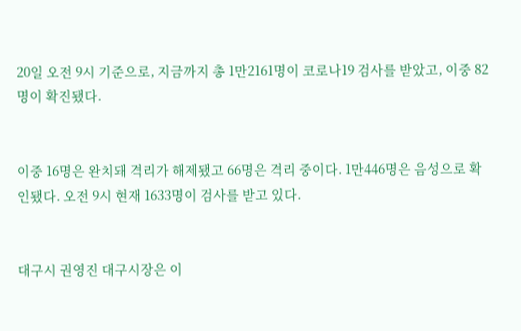20일 오전 9시 기준으로, 지금까지 총 1만2161명이 코로나19 검사를 받았고, 이중 82명이 확진됐다.


이중 16명은 완치돼 격리가 해제됐고 66명은 격리 중이다. 1만446명은 음성으로 확인됐다. 오전 9시 현재 1633명이 검사를 받고 있다.


대구시 권영진 대구시장은 이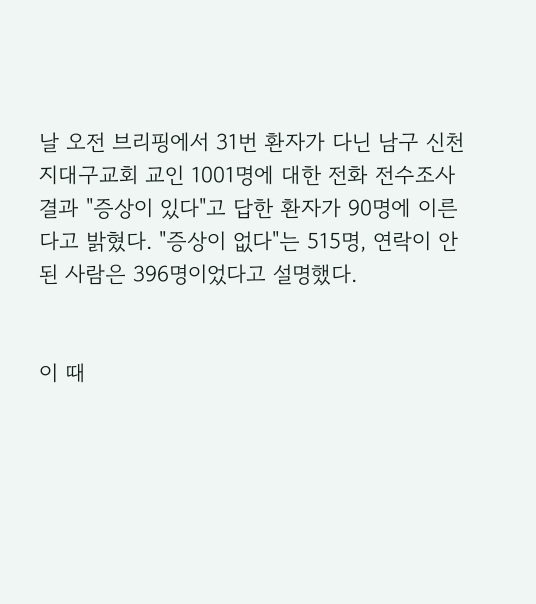날 오전 브리핑에서 31번 환자가 다닌 남구 신천지대구교회 교인 1001명에 대한 전화 전수조사 결과 "증상이 있다"고 답한 환자가 90명에 이른다고 밝혔다. "증상이 없다"는 515명, 연락이 안 된 사람은 396명이었다고 설명했다.


이 때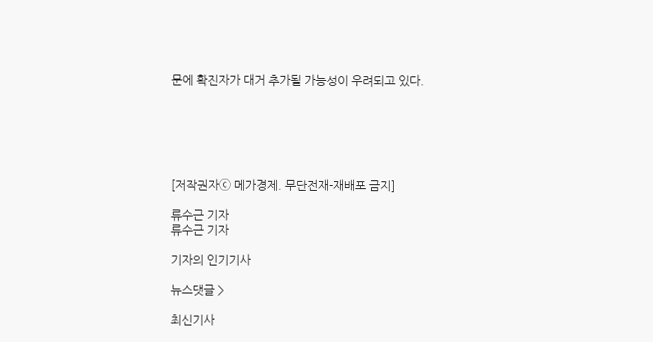문에 확진자가 대거 추가될 가능성이 우려되고 있다.






[저작권자ⓒ 메가경제. 무단전재-재배포 금지]

류수근 기자
류수근 기자

기자의 인기기사

뉴스댓글 >

최신기사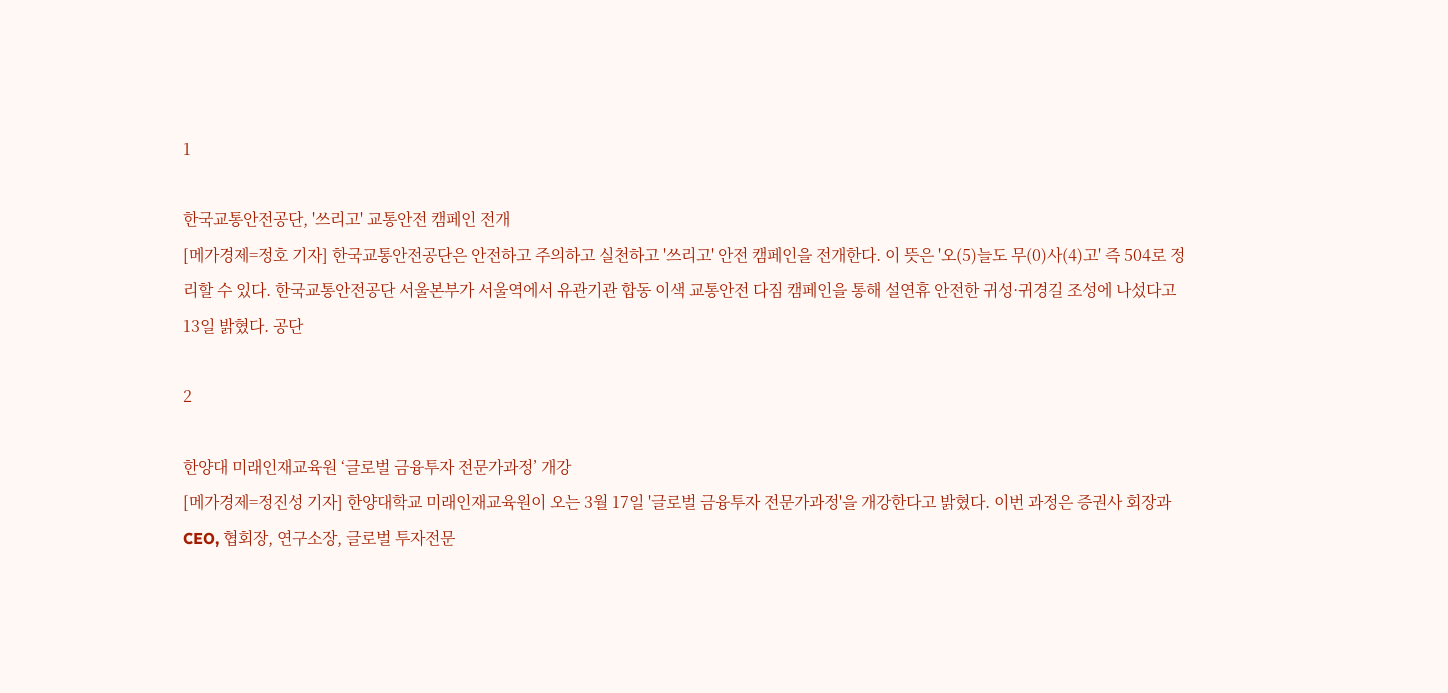1

한국교통안전공단, '쓰리고' 교통안전 캠페인 전개
[메가경제=정호 기자] 한국교통안전공단은 안전하고 주의하고 실천하고 '쓰리고' 안전 캠페인을 전개한다. 이 뜻은 '오(5)늘도 무(0)사(4)고' 즉 504로 정리할 수 있다. 한국교통안전공단 서울본부가 서울역에서 유관기관 합동 이색 교통안전 다짐 캠페인을 통해 설연휴 안전한 귀성·귀경길 조성에 나섰다고 13일 밝혔다. 공단

2

한양대 미래인재교육원 ‘글로벌 금융투자 전문가과정’ 개강
[메가경제=정진성 기자] 한양대학교 미래인재교육원이 오는 3월 17일 '글로벌 금융투자 전문가과정'을 개강한다고 밝혔다. 이번 과정은 증권사 회장과 CEO, 협회장, 연구소장, 글로벌 투자전문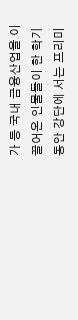가 등 국내 금융산업을 이끌어온 인물들이 한 학기 동안 강단에 서는 프리미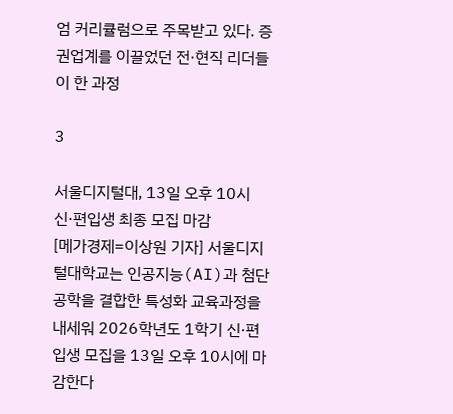엄 커리큘럼으로 주목받고 있다. 증권업계를 이끌었던 전·현직 리더들이 한 과정

3

서울디지털대, 13일 오후 10시 신·편입생 최종 모집 마감
[메가경제=이상원 기자] 서울디지털대학교는 인공지능(AI)과 첨단 공학을 결합한 특성화 교육과정을 내세워 2026학년도 1학기 신·편입생 모집을 13일 오후 10시에 마감한다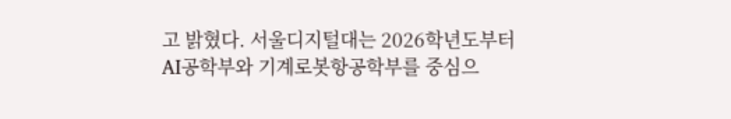고 밝혔다. 서울디지털대는 2026학년도부터 AI공학부와 기계로봇항공학부를 중심으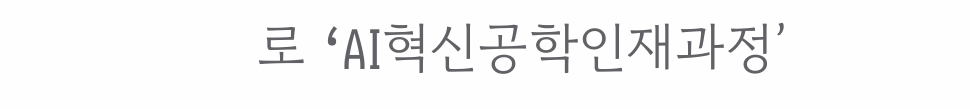로 ‘AI혁신공학인재과정’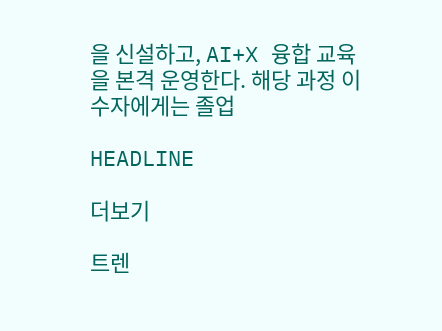을 신설하고, AI+X 융합 교육을 본격 운영한다. 해당 과정 이수자에게는 졸업

HEADLINE

더보기

트렌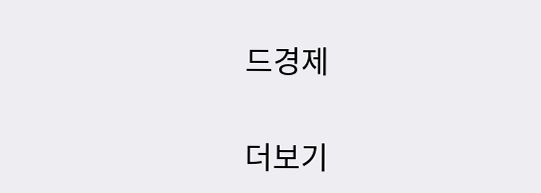드경제

더보기